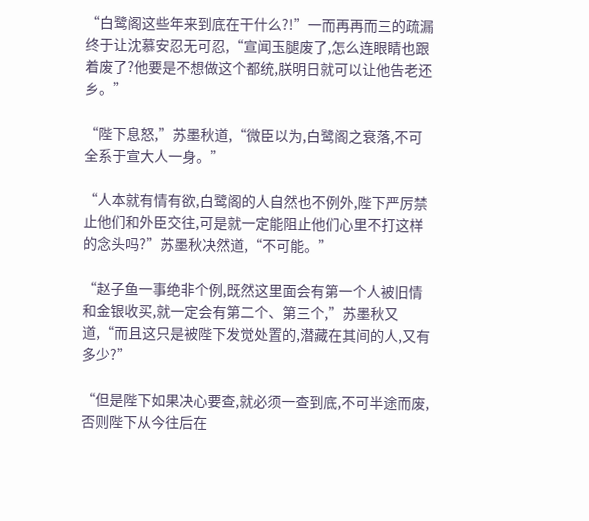“白鹭阁这些年来到底在干什么?!”一而再再而三的疏漏终于让沈慕安忍无可忍,“宣闻玉腿废了,怎么连眼睛也跟着废了?他要是不想做这个都统,朕明日就可以让他告老还乡。”

“陛下息怒,”苏墨秋道,“微臣以为,白鹭阁之衰落,不可全系于宣大人一身。”

“人本就有情有欲,白鹭阁的人自然也不例外,陛下严厉禁止他们和外臣交往,可是就一定能阻止他们心里不打这样的念头吗?”苏墨秋决然道,“不可能。”

“赵子鱼一事绝非个例,既然这里面会有第一个人被旧情和金银收买,就一定会有第二个、第三个,”苏墨秋又道,“而且这只是被陛下发觉处置的,潜藏在其间的人,又有多少?”

“但是陛下如果决心要查,就必须一查到底,不可半途而废,否则陛下从今往后在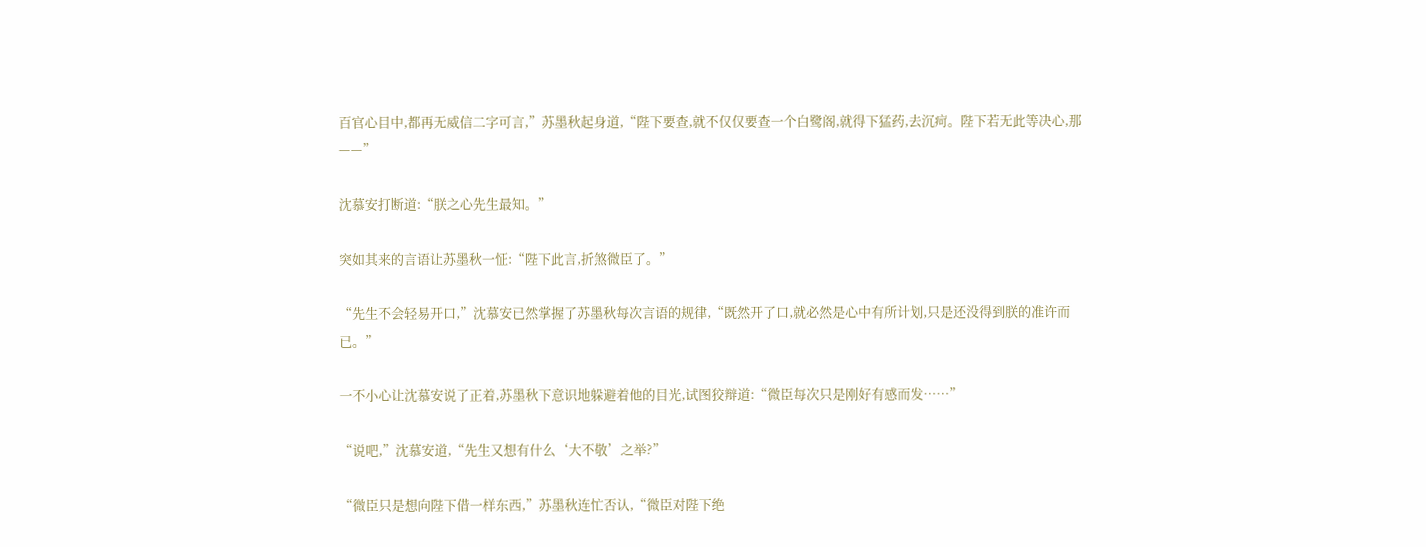百官心目中,都再无威信二字可言,”苏墨秋起身道,“陛下要查,就不仅仅要查一个白鹭阁,就得下猛药,去沉疴。陛下若无此等决心,那——”

沈慕安打断道:“朕之心先生最知。”

突如其来的言语让苏墨秋一怔:“陛下此言,折煞微臣了。”

“先生不会轻易开口,”沈慕安已然掌握了苏墨秋每次言语的规律,“既然开了口,就必然是心中有所计划,只是还没得到朕的准许而已。”

一不小心让沈慕安说了正着,苏墨秋下意识地躲避着他的目光,试图狡辩道:“微臣每次只是刚好有感而发……”

“说吧,”沈慕安道,“先生又想有什么‘大不敬’之举?”

“微臣只是想向陛下借一样东西,”苏墨秋连忙否认,“微臣对陛下绝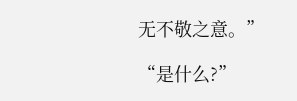无不敬之意。”

“是什么?”